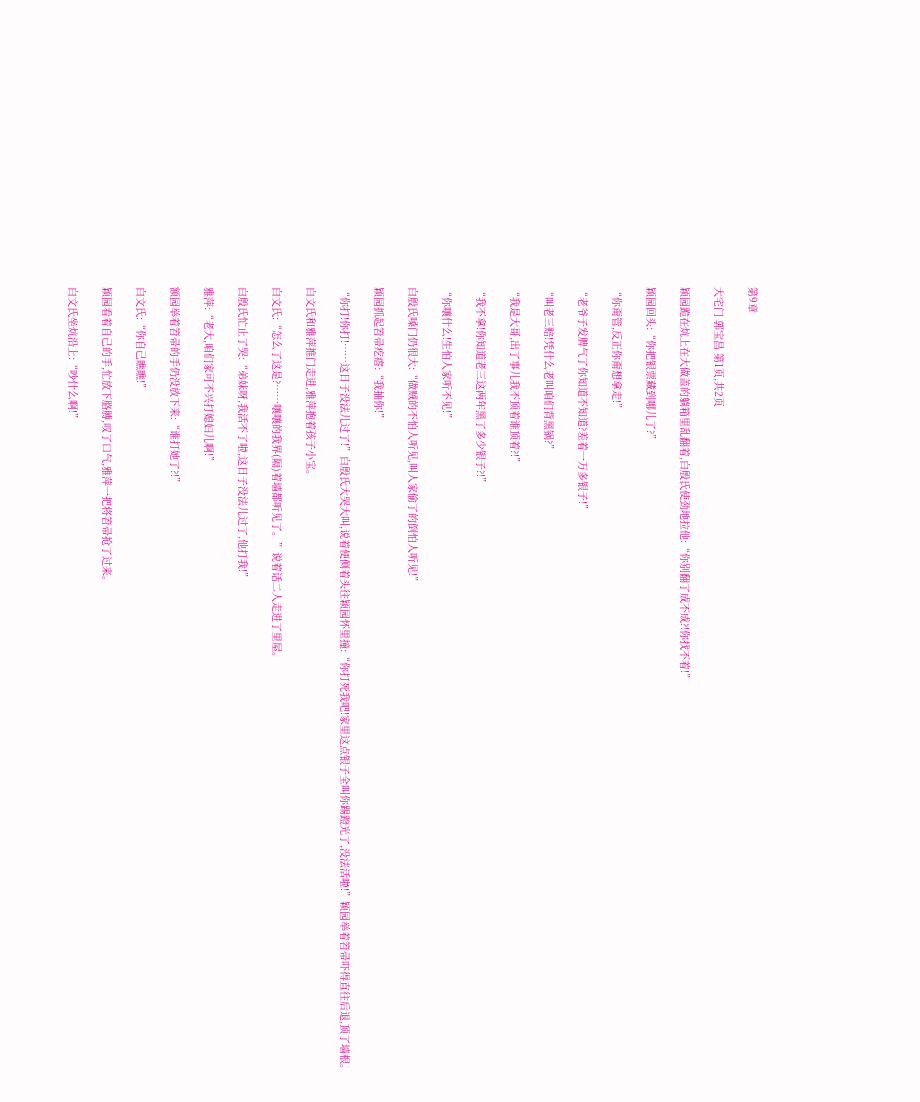第9章

大宅门 郭宝昌 第1页,共2页

颖园跪在炕上在大做盖的躺箱里乱翻着,白殷氏使劲地拉他:“你别翻了成不成?!你找不着!”

颖园回头:“你把银票藏到哪儿了?”

“你甭管,反正你甭想拿走!”

“老爷子发脾气了你知道不知道?差着一万多银子!”

“叫老三赔!凭什么老叫咱们背黑锅?”

“我是大哥,出了事儿我不顶着谁顶着?!”

“我不拿!你知道老三这两年黑了多少银子?!”

“你嚷什么!生怕人家听不见!”

白殷氏嗓门仍很大:“做贼的不怕人听见,叫人家偷了的倒怕人听见!”

颖园抓起笤帚疙瘩:“我抽你!”

“你打!你打!……这日子没法儿过了!”白殷氏大哭大叫,说着便侧着头往颖园怀里撞:“你打死我吧!家里这点银子全叫你踢蹬光了,没法活啦!”颖园举着笤帚吓得直往后退,顶了墙根。

白文氏和雅萍推门走进,雅萍抱着孩子小宝。

白文氏:“怎么了这是?……嚷嚷的我界(隔)着墙都听见了。”说着话二人走进了里屋。

白殷氏忙止了哭:“弟妹呀,我活不了啦,这日子没法儿过了,他打我!”

雅萍:“老大,咱们家可不兴打媳妇儿啊!”

额园举着笤帚的手仍没放下来:“谁打她了?!”

白文氏:“你自己瞧瞧!”

颖园看着自己的手,忙放下胳膊,叹了口气,雅萍一把将笤帚抢了过来。

白文氏坐炕沿上:“吵什么啊!”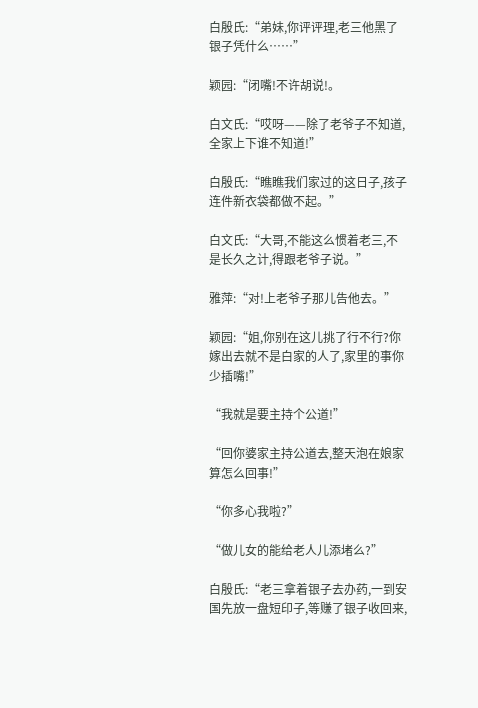白殷氏:“弟妹,你评评理,老三他黑了银子凭什么……”

颖园:“闭嘴!不许胡说!。

白文氏:“哎呀——除了老爷子不知道,全家上下谁不知道!”

白殷氏:“瞧瞧我们家过的这日子,孩子连件新衣袋都做不起。”

白文氏:“大哥,不能这么惯着老三,不是长久之计,得跟老爷子说。”

雅萍:“对!上老爷子那儿告他去。”

颖园:“姐,你别在这儿挑了行不行?你嫁出去就不是白家的人了,家里的事你少插嘴!”

“我就是要主持个公道!”

“回你婆家主持公道去,整天泡在娘家算怎么回事!”

“你多心我啦?”

“做儿女的能给老人儿添堵么?”

白殷氏:“老三拿着银子去办药,一到安国先放一盘短印子,等赚了银子收回来,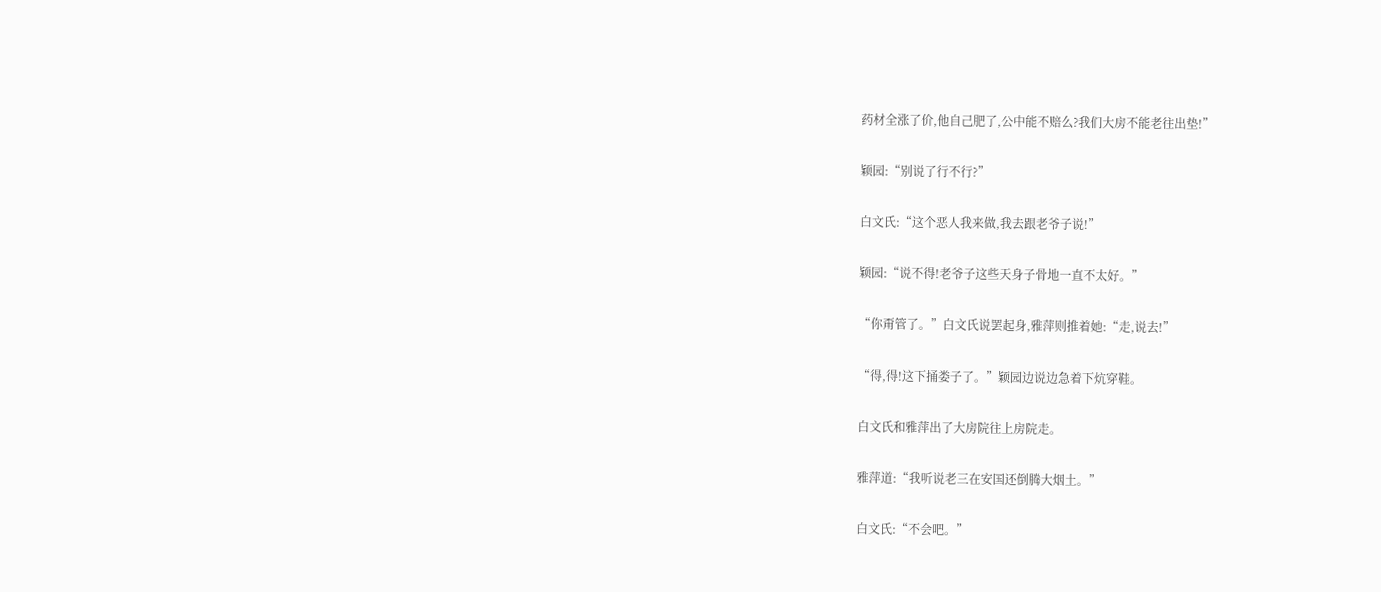药材全涨了价,他自己肥了,公中能不赔么?我们大房不能老往出垫!”

颖园:“别说了行不行?”

白文氏:“这个恶人我来做,我去跟老爷子说!”

颖园:“说不得!老爷子这些天身子骨地一直不太好。”

“你甭管了。”白文氏说罢起身,雅萍则推着她:“走,说去!”

“得,得!这下捅娄子了。”颖园边说边急着下炕穿鞋。

白文氏和雅萍出了大房院往上房院走。

雅萍道:“我听说老三在安国还倒腾大烟土。”

白文氏:“不会吧。”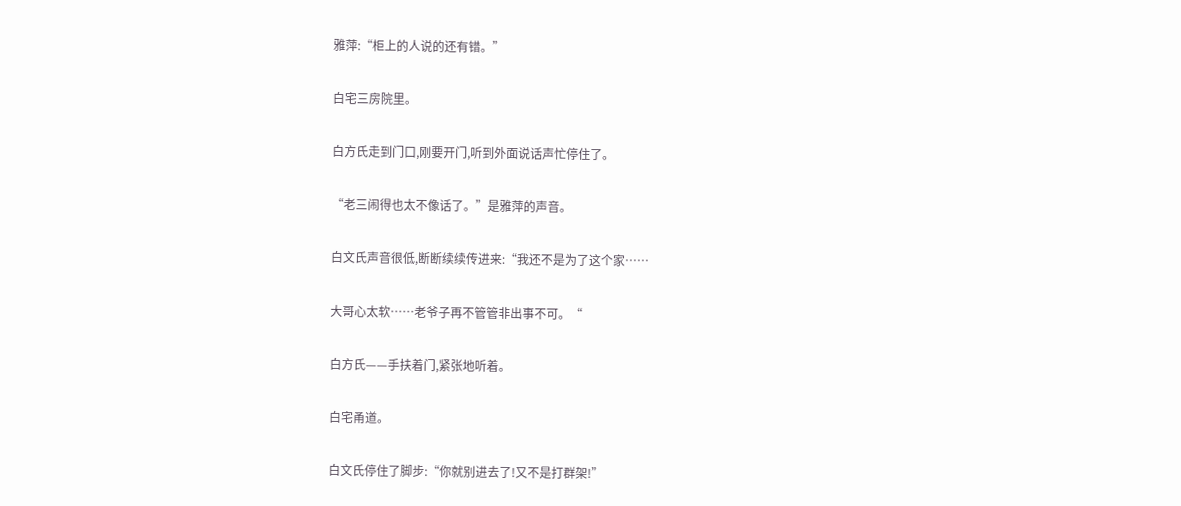雅萍:“柜上的人说的还有错。”

白宅三房院里。

白方氏走到门口,刚要开门,听到外面说话声忙停住了。

“老三闹得也太不像话了。”是雅萍的声音。

白文氏声音很低,断断续续传进来:“我还不是为了这个家……

大哥心太软……老爷子再不管管非出事不可。“

白方氏——手扶着门,紧张地听着。

白宅甬道。

白文氏停住了脚步:“你就别进去了!又不是打群架!”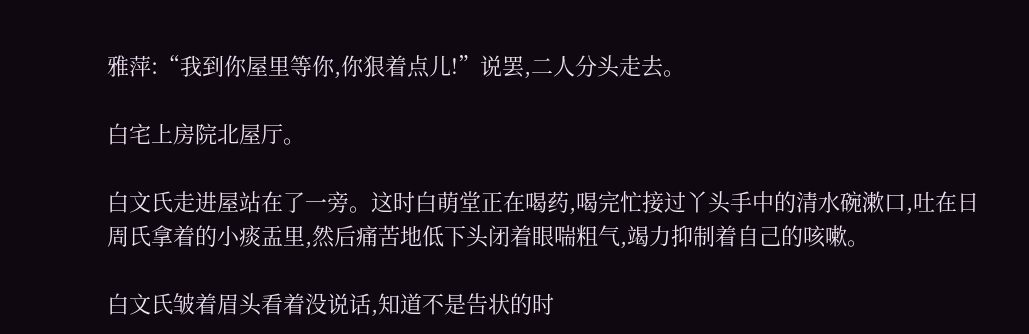雅萍:“我到你屋里等你,你狠着点儿!”说罢,二人分头走去。

白宅上房院北屋厅。

白文氏走进屋站在了一旁。这时白萌堂正在喝药,喝完忙接过丫头手中的清水碗漱口,吐在日周氏拿着的小痰盂里,然后痛苦地低下头闭着眼喘粗气,竭力抑制着自己的咳嗽。

白文氏皱着眉头看着没说话,知道不是告状的时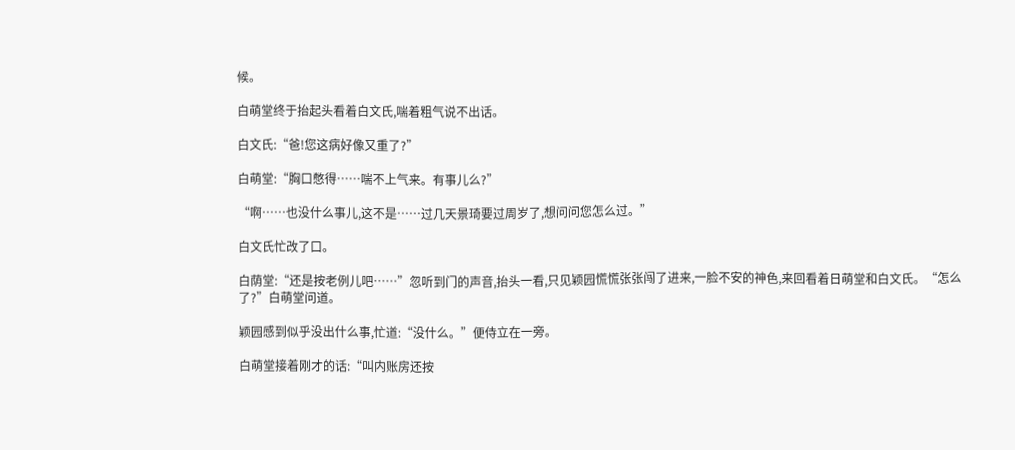候。

白萌堂终于抬起头看着白文氏,喘着粗气说不出话。

白文氏:“爸!您这病好像又重了?”

白萌堂:“胸口憋得……喘不上气来。有事儿么?”

“啊……也没什么事儿,这不是……过几天景琦要过周岁了,想问问您怎么过。”

白文氏忙改了口。

白荫堂:“还是按老例儿吧……”忽听到门的声音,抬头一看,只见颖园慌慌张张闯了进来,一脸不安的神色,来回看着日萌堂和白文氏。“怎么了?”白萌堂问道。

颖园感到似乎没出什么事,忙道:“没什么。”便侍立在一旁。

白萌堂接着刚才的话:“叫内账房还按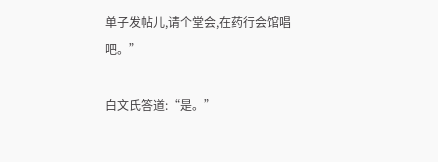单子发帖儿,请个堂会,在药行会馆唱吧。”

白文氏答道:“是。”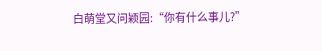白萌堂又问颖园:“你有什么事儿?”